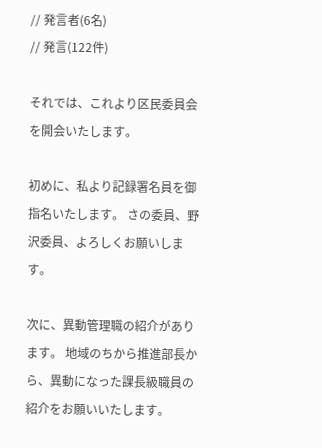// 発言者(6名)
// 発言(122件)

それでは、これより区民委員会を開会いたします。

初めに、私より記録署名員を御指名いたします。 さの委員、野沢委員、よろしくお願いします。

次に、異動管理職の紹介があります。 地域のちから推進部長から、異動になった課長級職員の紹介をお願いいたします。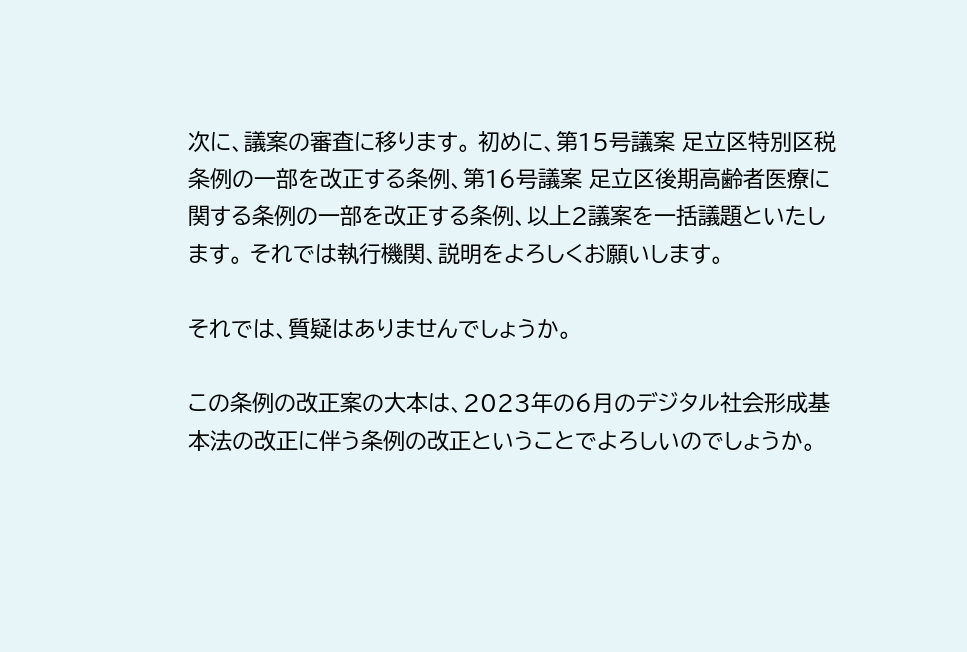次に、議案の審査に移ります。 初めに、第15号議案 足立区特別区税条例の一部を改正する条例、第16号議案 足立区後期高齢者医療に関する条例の一部を改正する条例、以上2議案を一括議題といたします。 それでは執行機関、説明をよろしくお願いします。

それでは、質疑はありませんでしょうか。

この条例の改正案の大本は、2023年の6月のデジタル社会形成基本法の改正に伴う条例の改正ということでよろしいのでしょうか。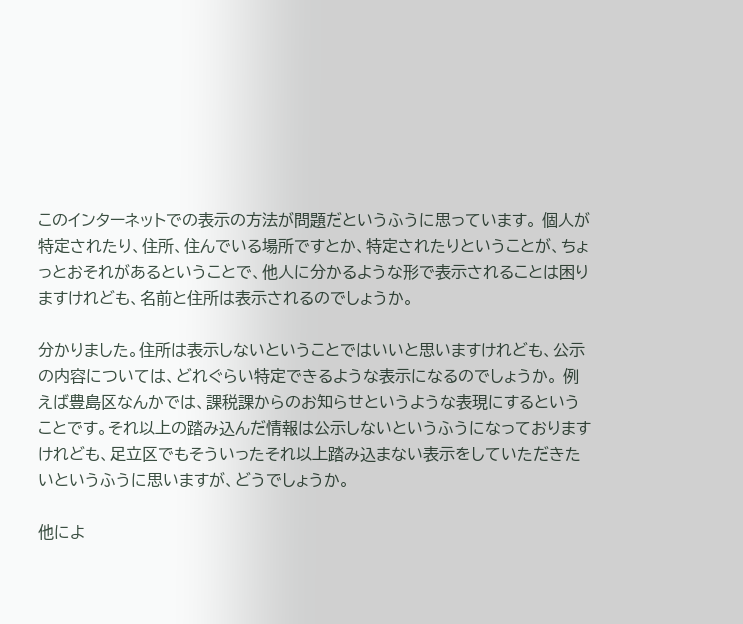このインターネットでの表示の方法が問題だというふうに思っています。 個人が特定されたり、住所、住んでいる場所ですとか、特定されたりということが、ちょっとおそれがあるということで、他人に分かるような形で表示されることは困りますけれども、名前と住所は表示されるのでしょうか。

分かりました。住所は表示しないということではいいと思いますけれども、公示の内容については、どれぐらい特定できるような表示になるのでしょうか。 例えば豊島区なんかでは、課税課からのお知らせというような表現にするということです。それ以上の踏み込んだ情報は公示しないというふうになっておりますけれども、足立区でもそういったそれ以上踏み込まない表示をしていただきたいというふうに思いますが、どうでしょうか。

他によ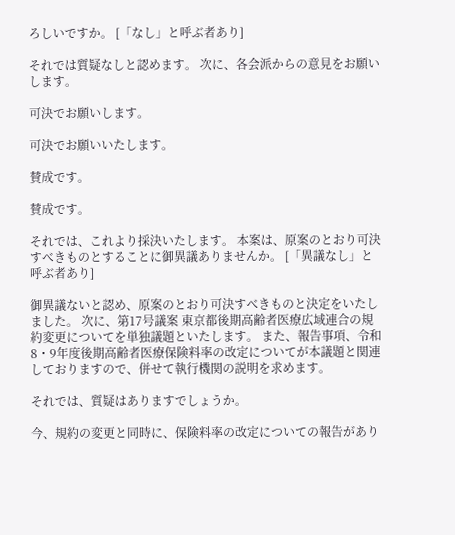ろしいですか。 [「なし」と呼ぶ者あり]

それでは質疑なしと認めます。 次に、各会派からの意見をお願いします。

可決でお願いします。

可決でお願いいたします。

賛成です。

賛成です。

それでは、これより採決いたします。 本案は、原案のとおり可決すべきものとすることに御異議ありませんか。 [「異議なし」と呼ぶ者あり]

御異議ないと認め、原案のとおり可決すべきものと決定をいたしました。 次に、第17号議案 東京都後期高齢者医療広域連合の規約変更についてを単独議題といたします。 また、報告事項、令和8・9年度後期高齢者医療保険料率の改定についてが本議題と関連しておりますので、併せて執行機関の説明を求めます。

それでは、質疑はありますでしょうか。

今、規約の変更と同時に、保険料率の改定についての報告があり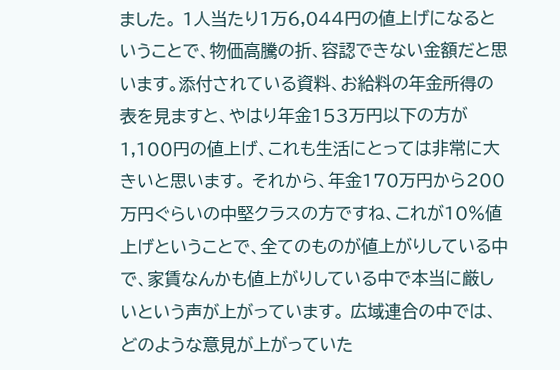ました。 1人当たり1万6,044円の値上げになるということで、物価高騰の折、容認できない金額だと思います。添付されている資料、お給料の年金所得の表を見ますと、やはり年金153万円以下の方が1,100円の値上げ、これも生活にとっては非常に大きいと思います。 それから、年金170万円から200万円ぐらいの中堅クラスの方ですね、これが10%値上げということで、全てのものが値上がりしている中で、家賃なんかも値上がりしている中で本当に厳しいという声が上がっています。 広域連合の中では、どのような意見が上がっていた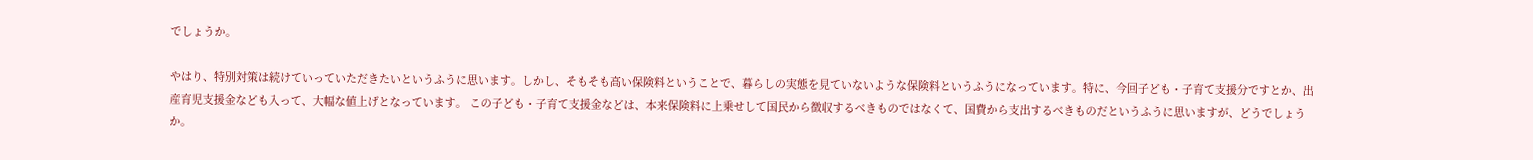でしょうか。

やはり、特別対策は続けていっていただきたいというふうに思います。しかし、そもそも高い保険料ということで、暮らしの実態を見ていないような保険料というふうになっています。特に、今回子ども・子育て支援分ですとか、出産育児支援金なども入って、大幅な値上げとなっています。 この子ども・子育て支援金などは、本来保険料に上乗せして国民から徴収するべきものではなくて、国費から支出するべきものだというふうに思いますが、どうでしょうか。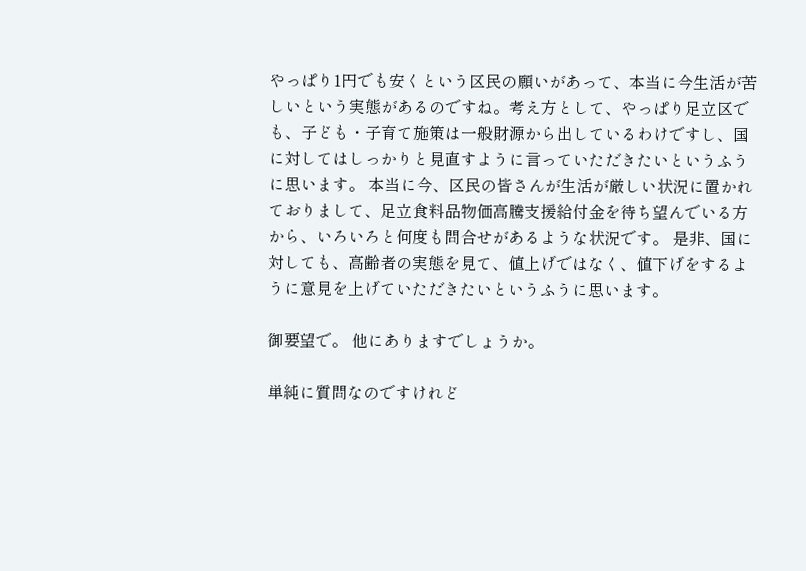やっぱり1円でも安くという区民の願いがあって、本当に今生活が苦しいという実態があるのですね。考え方として、やっぱり足立区でも、子ども・子育て施策は一般財源から出しているわけですし、国に対してはしっかりと見直すように言っていただきたいというふうに思います。 本当に今、区民の皆さんが生活が厳しい状況に置かれておりまして、足立食料品物価高騰支援給付金を待ち望んでいる方から、いろいろと何度も問合せがあるような状況です。 是非、国に対しても、高齢者の実態を見て、値上げではなく、値下げをするように意見を上げていただきたいというふうに思います。

御要望で。 他にありますでしょうか。

単純に質問なのですけれど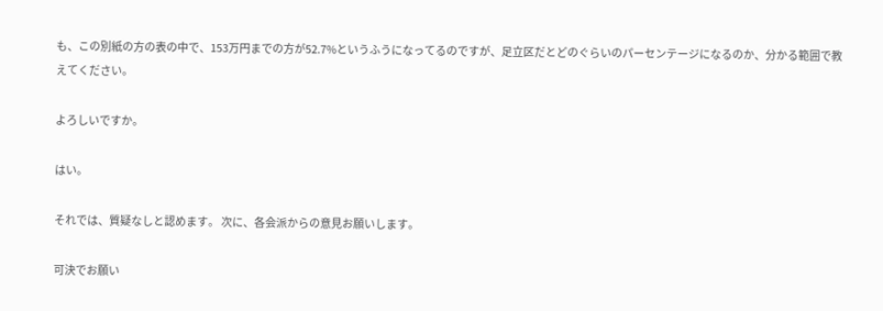も、この別紙の方の表の中で、153万円までの方が52.7%というふうになってるのですが、足立区だとどのぐらいのパーセンテージになるのか、分かる範囲で教えてください。

よろしいですか。

はい。

それでは、質疑なしと認めます。 次に、各会派からの意見お願いします。

可決でお願い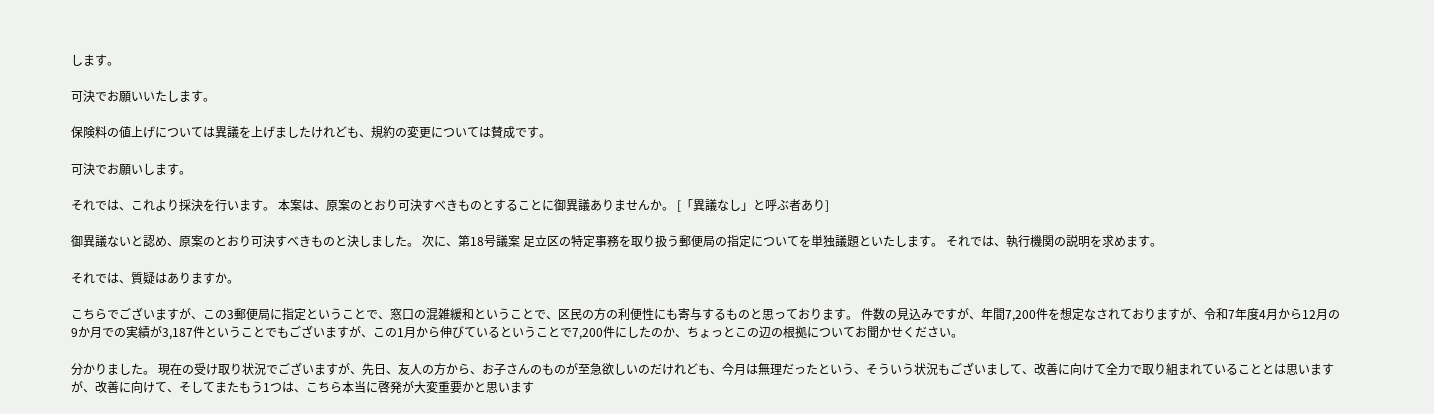します。

可決でお願いいたします。

保険料の値上げについては異議を上げましたけれども、規約の変更については賛成です。

可決でお願いします。

それでは、これより採決を行います。 本案は、原案のとおり可決すべきものとすることに御異議ありませんか。 [「異議なし」と呼ぶ者あり]

御異議ないと認め、原案のとおり可決すべきものと決しました。 次に、第18号議案 足立区の特定事務を取り扱う郵便局の指定についてを単独議題といたします。 それでは、執行機関の説明を求めます。

それでは、質疑はありますか。

こちらでございますが、この3郵便局に指定ということで、窓口の混雑緩和ということで、区民の方の利便性にも寄与するものと思っております。 件数の見込みですが、年間7,200件を想定なされておりますが、令和7年度4月から12月の9か月での実績が3,187件ということでもございますが、この1月から伸びているということで7,200件にしたのか、ちょっとこの辺の根拠についてお聞かせください。

分かりました。 現在の受け取り状況でございますが、先日、友人の方から、お子さんのものが至急欲しいのだけれども、今月は無理だったという、そういう状況もございまして、改善に向けて全力で取り組まれていることとは思いますが、改善に向けて、そしてまたもう1つは、こちら本当に啓発が大変重要かと思います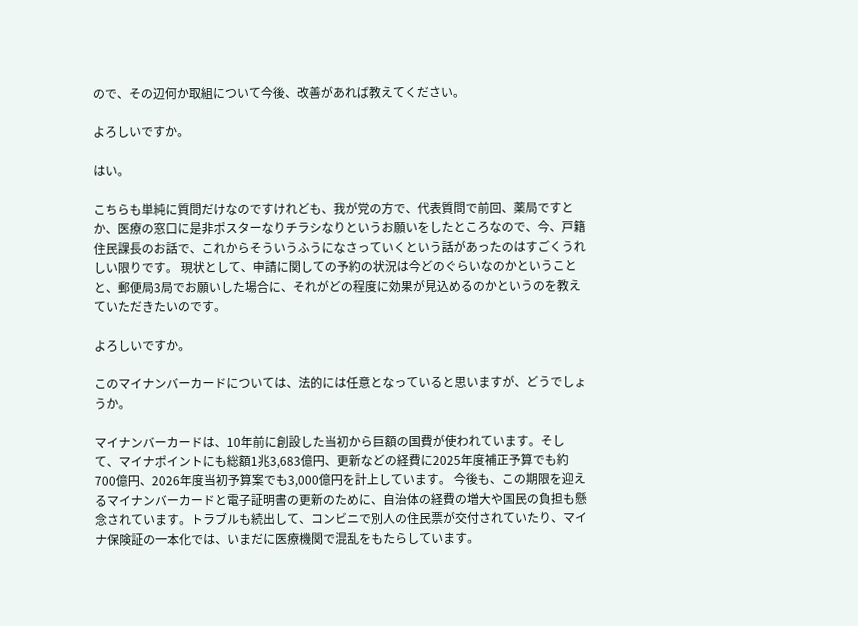ので、その辺何か取組について今後、改善があれば教えてください。

よろしいですか。

はい。

こちらも単純に質問だけなのですけれども、我が党の方で、代表質問で前回、薬局ですとか、医療の窓口に是非ポスターなりチラシなりというお願いをしたところなので、今、戸籍住民課長のお話で、これからそういうふうになさっていくという話があったのはすごくうれしい限りです。 現状として、申請に関しての予約の状況は今どのぐらいなのかということと、郵便局3局でお願いした場合に、それがどの程度に効果が見込めるのかというのを教えていただきたいのです。

よろしいですか。

このマイナンバーカードについては、法的には任意となっていると思いますが、どうでしょうか。

マイナンバーカードは、10年前に創設した当初から巨額の国費が使われています。そして、マイナポイントにも総額1兆3,683億円、更新などの経費に2025年度補正予算でも約700億円、2026年度当初予算案でも3,000億円を計上しています。 今後も、この期限を迎えるマイナンバーカードと電子証明書の更新のために、自治体の経費の増大や国民の負担も懸念されています。トラブルも続出して、コンビニで別人の住民票が交付されていたり、マイナ保険証の一本化では、いまだに医療機関で混乱をもたらしています。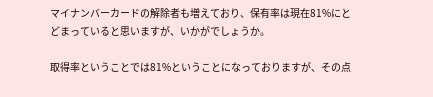マイナンバーカードの解除者も増えており、保有率は現在81%にとどまっていると思いますが、いかがでしょうか。

取得率ということでは81%ということになっておりますが、その点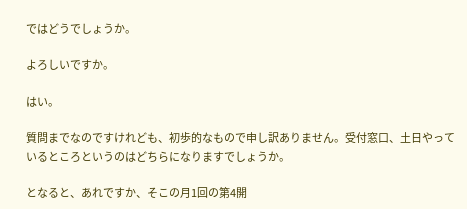ではどうでしょうか。

よろしいですか。

はい。

質問までなのですけれども、初歩的なもので申し訳ありません。受付窓口、土日やっているところというのはどちらになりますでしょうか。

となると、あれですか、そこの月1回の第4開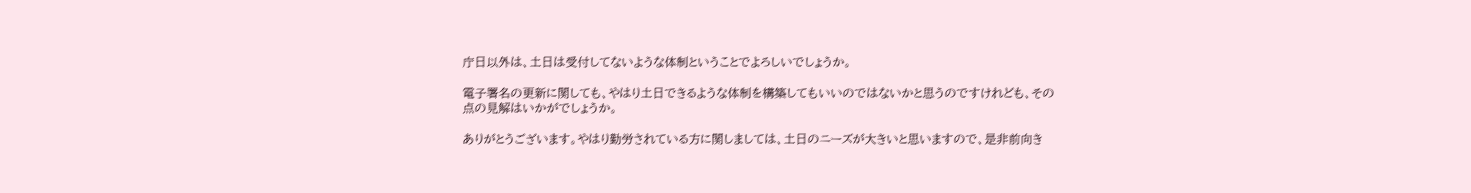庁日以外は、土日は受付してないような体制ということでよろしいでしょうか。

電子署名の更新に関しても、やはり土日できるような体制を構築してもいいのではないかと思うのですけれども、その点の見解はいかがでしょうか。

ありがとうございます。やはり勤労されている方に関しましては、土日のニーズが大きいと思いますので、是非前向き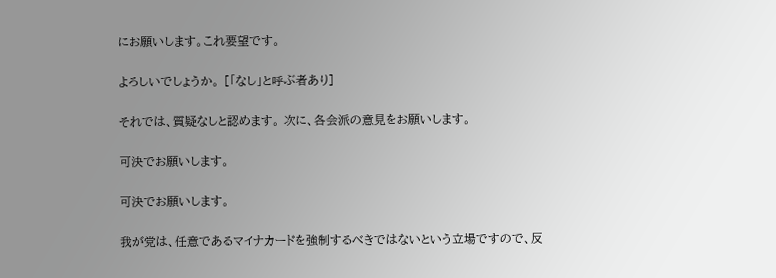にお願いします。これ要望です。

よろしいでしょうか。 [「なし」と呼ぶ者あり]

それでは、質疑なしと認めます。 次に、各会派の意見をお願いします。

可決でお願いします。

可決でお願いします。

我が党は、任意であるマイナカードを強制するべきではないという立場ですので、反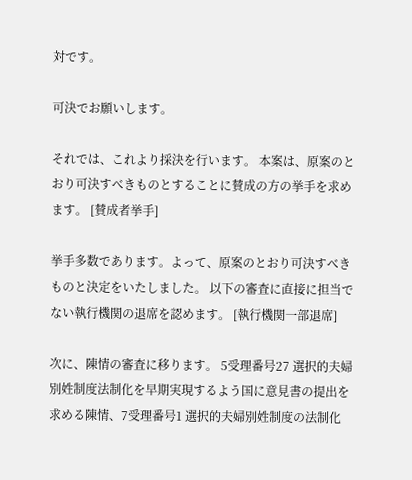対です。

可決でお願いします。

それでは、これより採決を行います。 本案は、原案のとおり可決すべきものとすることに賛成の方の挙手を求めます。 [賛成者挙手]

挙手多数であります。よって、原案のとおり可決すべきものと決定をいたしました。 以下の審査に直接に担当でない執行機関の退席を認めます。 [執行機関一部退席]

次に、陳情の審査に移ります。 5受理番号27 選択的夫婦別姓制度法制化を早期実現するよう国に意見書の提出を求める陳情、7受理番号1 選択的夫婦別姓制度の法制化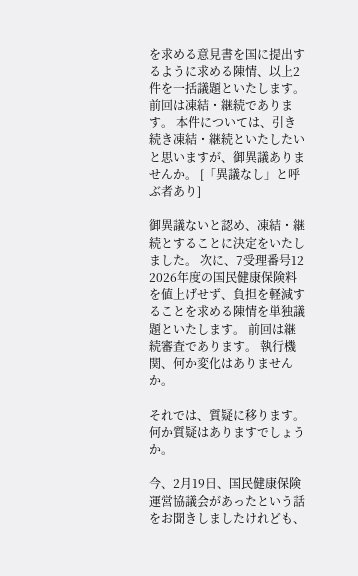を求める意見書を国に提出するように求める陳情、以上2件を一括議題といたします。 前回は凍結・継続であります。 本件については、引き続き凍結・継続といたしたいと思いますが、御異議ありませんか。 [「異議なし」と呼ぶ者あり]

御異議ないと認め、凍結・継続とすることに決定をいたしました。 次に、7受理番号12 2026年度の国民健康保険料を値上げせず、負担を軽減することを求める陳情を単独議題といたします。 前回は継続審査であります。 執行機関、何か変化はありませんか。

それでは、質疑に移ります。 何か質疑はありますでしょうか。

今、2月19日、国民健康保険運営協議会があったという話をお聞きしましたけれども、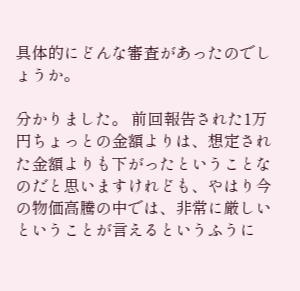具体的にどんな審査があったのでしょうか。

分かりました。 前回報告された1万円ちょっとの金額よりは、想定された金額よりも下がったということなのだと思いますけれども、やはり今の物価高騰の中では、非常に厳しいということが言えるというふうに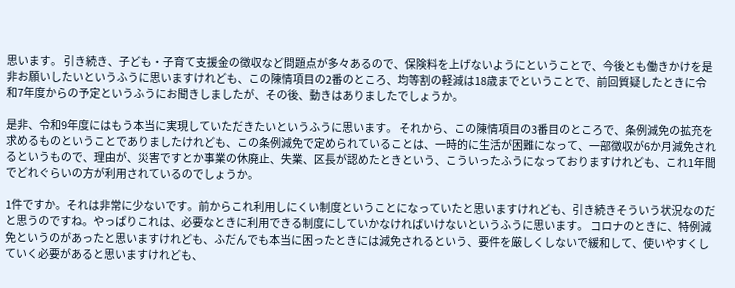思います。 引き続き、子ども・子育て支援金の徴収など問題点が多々あるので、保険料を上げないようにということで、今後とも働きかけを是非お願いしたいというふうに思いますけれども、この陳情項目の2番のところ、均等割の軽減は18歳までということで、前回質疑したときに令和7年度からの予定というふうにお聞きしましたが、その後、動きはありましたでしょうか。

是非、令和9年度にはもう本当に実現していただきたいというふうに思います。 それから、この陳情項目の3番目のところで、条例減免の拡充を求めるものということでありましたけれども、この条例減免で定められていることは、一時的に生活が困難になって、一部徴収が6か月減免されるというもので、理由が、災害ですとか事業の休廃止、失業、区長が認めたときという、こういったふうになっておりますけれども、これ1年間でどれぐらいの方が利用されているのでしょうか。

1件ですか。それは非常に少ないです。前からこれ利用しにくい制度ということになっていたと思いますけれども、引き続きそういう状況なのだと思うのですね。やっぱりこれは、必要なときに利用できる制度にしていかなければいけないというふうに思います。 コロナのときに、特例減免というのがあったと思いますけれども、ふだんでも本当に困ったときには減免されるという、要件を厳しくしないで緩和して、使いやすくしていく必要があると思いますけれども、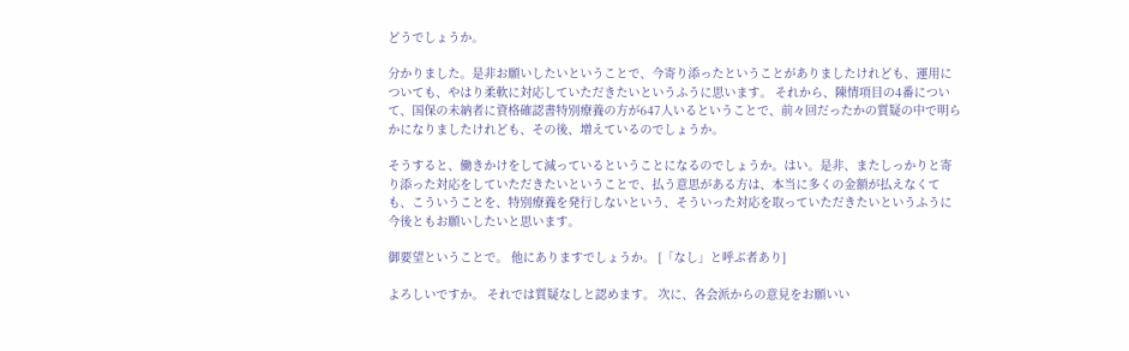どうでしょうか。

分かりました。是非お願いしたいということで、今寄り添ったということがありましたけれども、運用についても、やはり柔軟に対応していただきたいというふうに思います。 それから、陳情項目の4番について、国保の未納者に資格確認書特別療養の方が647人いるということで、前々回だったかの質疑の中で明らかになりましたけれども、その後、増えているのでしょうか。

そうすると、働きかけをして減っているということになるのでしょうか。はい。是非、またしっかりと寄り添った対応をしていただきたいということで、払う意思がある方は、本当に多くの金額が払えなくても、こういうことを、特別療養を発行しないという、そういった対応を取っていただきたいというふうに今後ともお願いしたいと思います。

御要望ということで。 他にありますでしょうか。 [「なし」と呼ぶ者あり]

よろしいですか。 それでは質疑なしと認めます。 次に、各会派からの意見をお願いい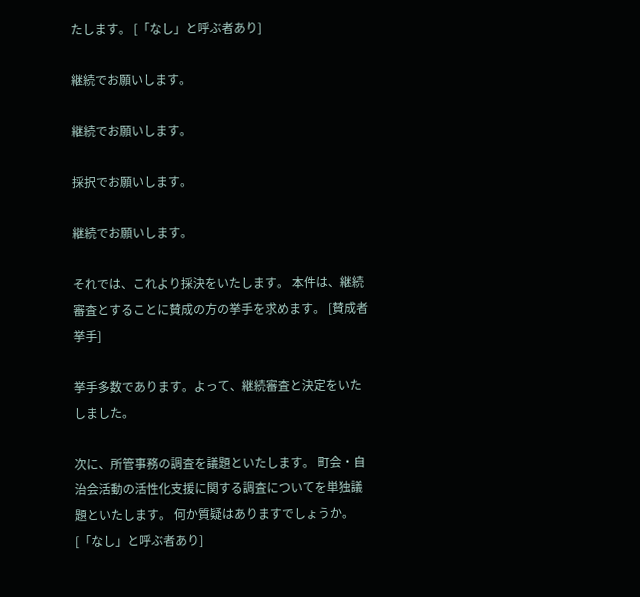たします。 [「なし」と呼ぶ者あり]

継続でお願いします。

継続でお願いします。

採択でお願いします。

継続でお願いします。

それでは、これより採決をいたします。 本件は、継続審査とすることに賛成の方の挙手を求めます。 [賛成者挙手]

挙手多数であります。よって、継続審査と決定をいたしました。

次に、所管事務の調査を議題といたします。 町会・自治会活動の活性化支援に関する調査についてを単独議題といたします。 何か質疑はありますでしょうか。 [「なし」と呼ぶ者あり]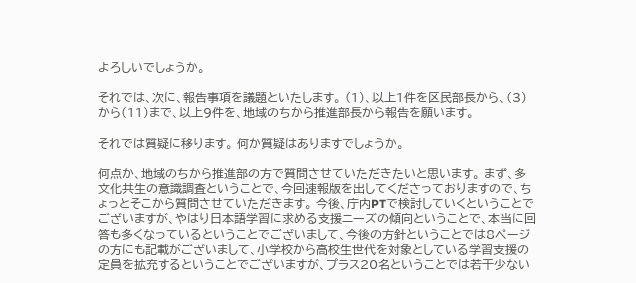よろしいでしょうか。

それでは、次に、報告事項を議題といたします。 (1)、以上1件を区民部長から、(3)から(11)まで、以上9件を、地域のちから推進部長から報告を願います。

それでは質疑に移ります。 何か質疑はありますでしょうか。

何点か、地域のちから推進部の方で質問させていただきたいと思います。 まず、多文化共生の意識調査ということで、今回速報版を出してくださっておりますので、ちょっとそこから質問させていただきます。 今後、庁内PTで検討していくということでございますが、やはり日本語学習に求める支援ニーズの傾向ということで、本当に回答も多くなっているということでございまして、今後の方針ということでは8ページの方にも記載がございまして、小学校から高校生世代を対象としている学習支援の定員を拡充するということでございますが、プラス20名ということでは若干少ない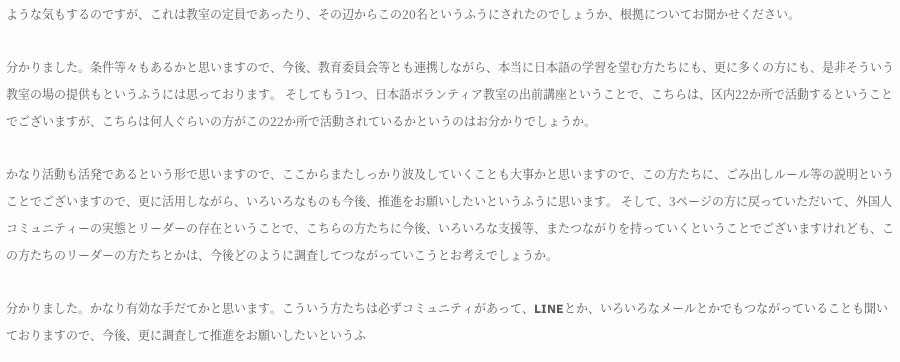ような気もするのですが、これは教室の定員であったり、その辺からこの20名というふうにされたのでしょうか、根拠についてお聞かせください。

分かりました。条件等々もあるかと思いますので、今後、教育委員会等とも連携しながら、本当に日本語の学習を望む方たちにも、更に多くの方にも、是非そういう教室の場の提供もというふうには思っております。 そしてもう1つ、日本語ボランティア教室の出前講座ということで、こちらは、区内22か所で活動するということでございますが、こちらは何人ぐらいの方がこの22か所で活動されているかというのはお分かりでしょうか。

かなり活動も活発であるという形で思いますので、ここからまたしっかり波及していくことも大事かと思いますので、この方たちに、ごみ出しルール等の説明ということでございますので、更に活用しながら、いろいろなものも今後、推進をお願いしたいというふうに思います。 そして、3ページの方に戻っていただいて、外国人コミュニティーの実態とリーダーの存在ということで、こちらの方たちに今後、いろいろな支援等、またつながりを持っていくということでございますけれども、この方たちのリーダーの方たちとかは、今後どのように調査してつながっていこうとお考えでしょうか。

分かりました。かなり有効な手だてかと思います。こういう方たちは必ずコミュニティがあって、LINEとか、いろいろなメールとかでもつながっていることも聞いておりますので、今後、更に調査して推進をお願いしたいというふ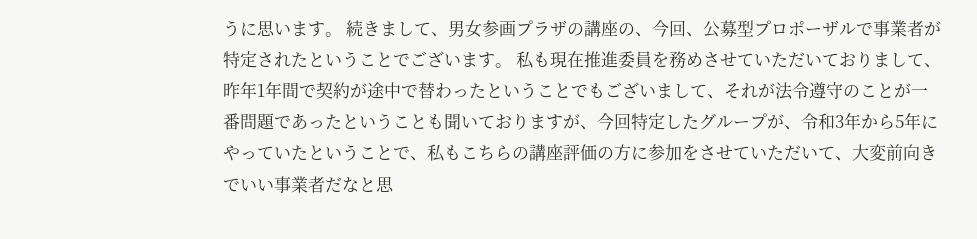うに思います。 続きまして、男女参画プラザの講座の、今回、公募型プロポーザルで事業者が特定されたということでございます。 私も現在推進委員を務めさせていただいておりまして、昨年1年間で契約が途中で替わったということでもございまして、それが法令遵守のことが一番問題であったということも聞いておりますが、今回特定したグループが、令和3年から5年にやっていたということで、私もこちらの講座評価の方に参加をさせていただいて、大変前向きでいい事業者だなと思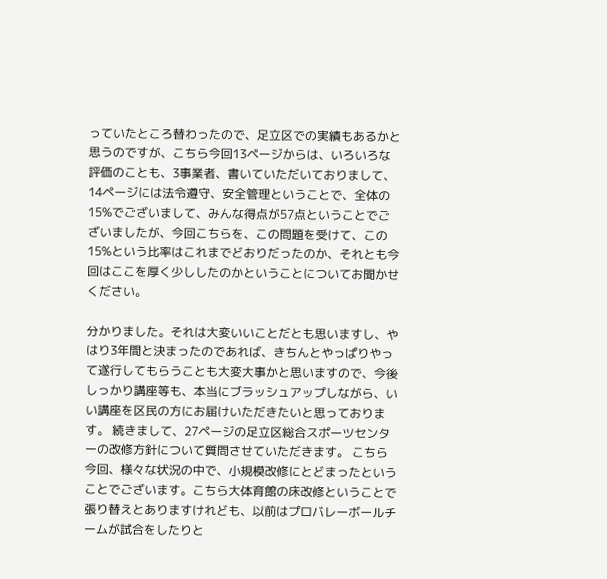っていたところ替わったので、足立区での実績もあるかと思うのですが、こちら今回13ページからは、いろいろな評価のことも、3事業者、書いていただいておりまして、14ページには法令遵守、安全管理ということで、全体の15%でございまして、みんな得点が57点ということでございましたが、今回こちらを、この問題を受けて、この15%という比率はこれまでどおりだったのか、それとも今回はここを厚く少ししたのかということについてお聞かせください。

分かりました。それは大変いいことだとも思いますし、やはり3年間と決まったのであれば、きちんとやっぱりやって遂行してもらうことも大変大事かと思いますので、今後しっかり講座等も、本当にブラッシュアップしながら、いい講座を区民の方にお届けいただきたいと思っております。 続きまして、27ページの足立区総合スポーツセンターの改修方針について質問させていただきます。 こちら今回、様々な状況の中で、小規模改修にとどまったということでございます。こちら大体育館の床改修ということで張り替えとありますけれども、以前はプロバレーボールチームが試合をしたりと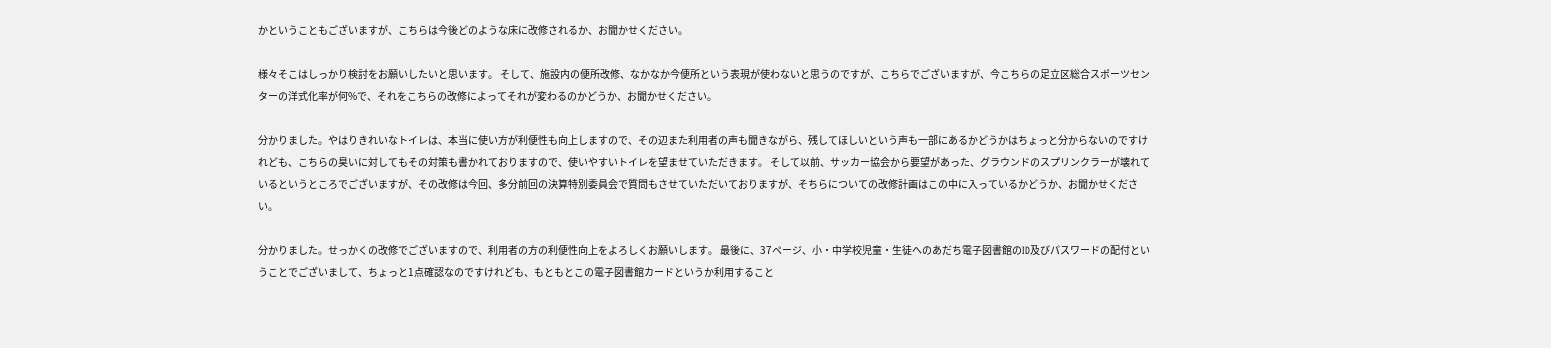かということもございますが、こちらは今後どのような床に改修されるか、お聞かせください。

様々そこはしっかり検討をお願いしたいと思います。 そして、施設内の便所改修、なかなか今便所という表現が使わないと思うのですが、こちらでございますが、今こちらの足立区総合スポーツセンターの洋式化率が何%で、それをこちらの改修によってそれが変わるのかどうか、お聞かせください。

分かりました。やはりきれいなトイレは、本当に使い方が利便性も向上しますので、その辺また利用者の声も聞きながら、残してほしいという声も一部にあるかどうかはちょっと分からないのですけれども、こちらの臭いに対してもその対策も書かれておりますので、使いやすいトイレを望ませていただきます。 そして以前、サッカー協会から要望があった、グラウンドのスプリンクラーが壊れているというところでございますが、その改修は今回、多分前回の決算特別委員会で質問もさせていただいておりますが、そちらについての改修計画はこの中に入っているかどうか、お聞かせください。

分かりました。せっかくの改修でございますので、利用者の方の利便性向上をよろしくお願いします。 最後に、37ページ、小・中学校児童・生徒へのあだち電子図書館のID及びパスワードの配付ということでございまして、ちょっと1点確認なのですけれども、もともとこの電子図書館カードというか利用すること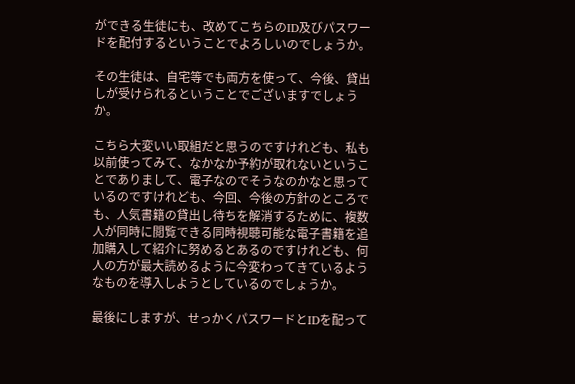ができる生徒にも、改めてこちらのID及びパスワードを配付するということでよろしいのでしょうか。

その生徒は、自宅等でも両方を使って、今後、貸出しが受けられるということでございますでしょうか。

こちら大変いい取組だと思うのですけれども、私も以前使ってみて、なかなか予約が取れないということでありまして、電子なのでそうなのかなと思っているのですけれども、今回、今後の方針のところでも、人気書籍の貸出し待ちを解消するために、複数人が同時に閲覧できる同時視聴可能な電子書籍を追加購入して紹介に努めるとあるのですけれども、何人の方が最大読めるように今変わってきているようなものを導入しようとしているのでしょうか。

最後にしますが、せっかくパスワードとIDを配って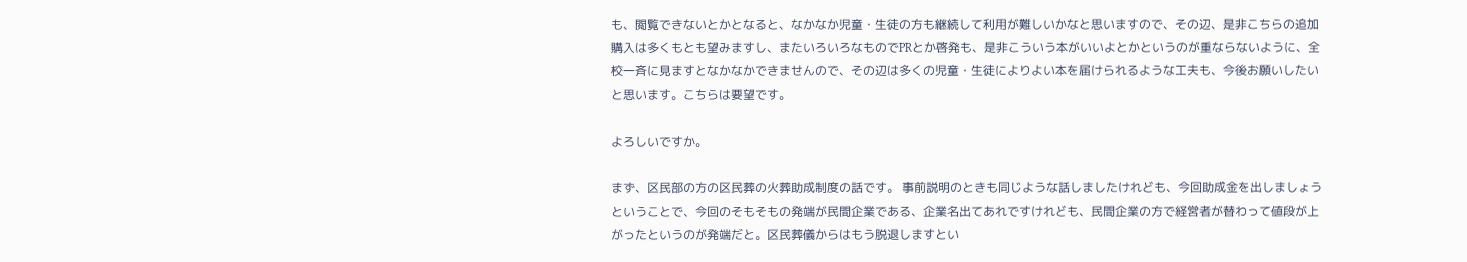も、閲覧できないとかとなると、なかなか児童・生徒の方も継続して利用が難しいかなと思いますので、その辺、是非こちらの追加購入は多くもとも望みますし、またいろいろなものでPRとか啓発も、是非こういう本がいいよとかというのが重ならないように、全校一斉に見ますとなかなかできませんので、その辺は多くの児童・生徒によりよい本を届けられるような工夫も、今後お願いしたいと思います。こちらは要望です。

よろしいですか。

まず、区民部の方の区民葬の火葬助成制度の話です。 事前説明のときも同じような話しましたけれども、今回助成金を出しましょうということで、今回のそもそもの発端が民間企業である、企業名出てあれですけれども、民間企業の方で経営者が替わって値段が上がったというのが発端だと。区民葬儀からはもう脱退しますとい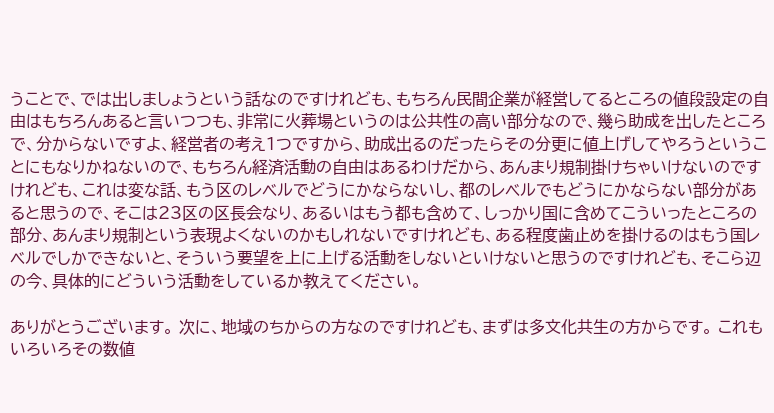うことで、では出しましょうという話なのですけれども、もちろん民間企業が経営してるところの値段設定の自由はもちろんあると言いつつも、非常に火葬場というのは公共性の高い部分なので、幾ら助成を出したところで、分からないですよ、経営者の考え1つですから、助成出るのだったらその分更に値上げしてやろうということにもなりかねないので、もちろん経済活動の自由はあるわけだから、あんまり規制掛けちゃいけないのですけれども、これは変な話、もう区のレベルでどうにかならないし、都のレベルでもどうにかならない部分があると思うので、そこは23区の区長会なり、あるいはもう都も含めて、しっかり国に含めてこういったところの部分、あんまり規制という表現よくないのかもしれないですけれども、ある程度歯止めを掛けるのはもう国レベルでしかできないと、そういう要望を上に上げる活動をしないといけないと思うのですけれども、そこら辺の今、具体的にどういう活動をしているか教えてください。

ありがとうございます。 次に、地域のちからの方なのですけれども、まずは多文化共生の方からです。 これもいろいろその数値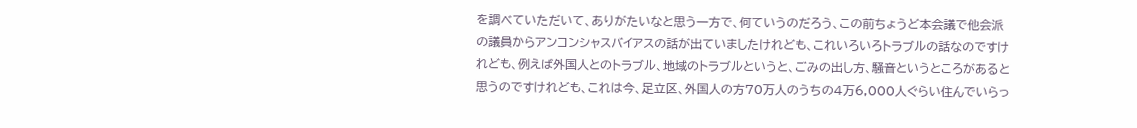を調べていただいて、ありがたいなと思う一方で、何ていうのだろう、この前ちょうど本会議で他会派の議員からアンコンシャスバイアスの話が出ていましたけれども、これいろいろトラブルの話なのですけれども、例えば外国人とのトラブル、地域のトラブルというと、ごみの出し方、騒音というところがあると思うのですけれども、これは今、足立区、外国人の方70万人のうちの4万6,000人ぐらい住んでいらっ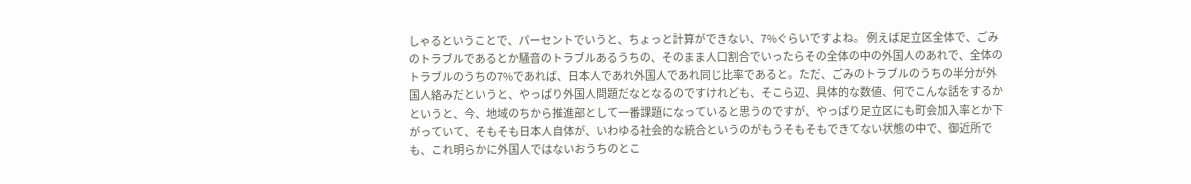しゃるということで、パーセントでいうと、ちょっと計算ができない、7%ぐらいですよね。 例えば足立区全体で、ごみのトラブルであるとか騒音のトラブルあるうちの、そのまま人口割合でいったらその全体の中の外国人のあれで、全体のトラブルのうちの7%であれば、日本人であれ外国人であれ同じ比率であると。ただ、ごみのトラブルのうちの半分が外国人絡みだというと、やっぱり外国人問題だなとなるのですけれども、そこら辺、具体的な数値、何でこんな話をするかというと、今、地域のちから推進部として一番課題になっていると思うのですが、やっぱり足立区にも町会加入率とか下がっていて、そもそも日本人自体が、いわゆる社会的な統合というのがもうそもそもできてない状態の中で、御近所でも、これ明らかに外国人ではないおうちのとこ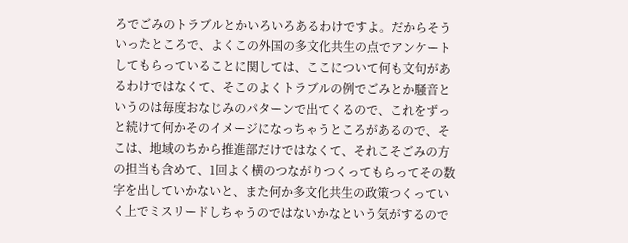ろでごみのトラブルとかいろいろあるわけですよ。だからそういったところで、よくこの外国の多文化共生の点でアンケートしてもらっていることに関しては、ここについて何も文句があるわけではなくて、そこのよくトラブルの例でごみとか騒音というのは毎度おなじみのパターンで出てくるので、これをずっと続けて何かそのイメージになっちゃうところがあるので、そこは、地域のちから推進部だけではなくて、それこそごみの方の担当も含めて、1回よく横のつながりつくってもらってその数字を出していかないと、また何か多文化共生の政策つくっていく上でミスリードしちゃうのではないかなという気がするので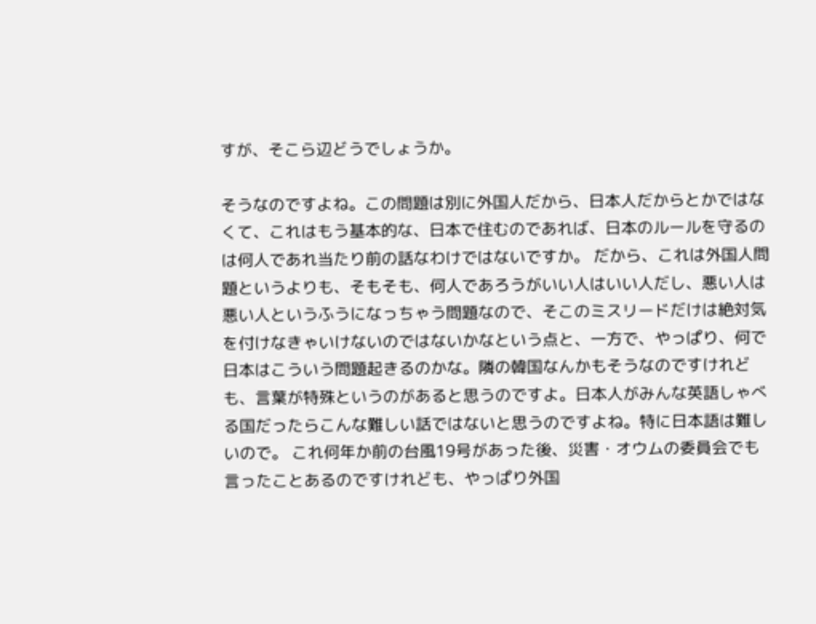すが、そこら辺どうでしょうか。

そうなのですよね。この問題は別に外国人だから、日本人だからとかではなくて、これはもう基本的な、日本で住むのであれば、日本のルールを守るのは何人であれ当たり前の話なわけではないですか。 だから、これは外国人問題というよりも、そもそも、何人であろうがいい人はいい人だし、悪い人は悪い人というふうになっちゃう問題なので、そこのミスリードだけは絶対気を付けなきゃいけないのではないかなという点と、一方で、やっぱり、何で日本はこういう問題起きるのかな。隣の韓国なんかもそうなのですけれども、言葉が特殊というのがあると思うのですよ。日本人がみんな英語しゃべる国だったらこんな難しい話ではないと思うのですよね。特に日本語は難しいので。 これ何年か前の台風19号があった後、災害・オウムの委員会でも言ったことあるのですけれども、やっぱり外国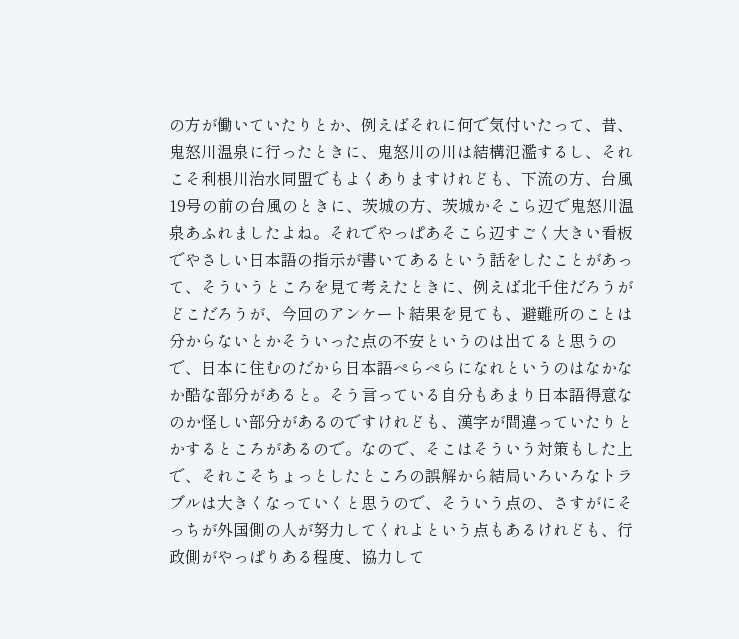の方が働いていたりとか、例えばそれに何で気付いたって、昔、鬼怒川温泉に行ったときに、鬼怒川の川は結構氾濫するし、それこそ利根川治水同盟でもよくありますけれども、下流の方、台風19号の前の台風のときに、茨城の方、茨城かそこら辺で鬼怒川温泉あふれましたよね。それでやっぱあそこら辺すごく大きい看板でやさしい日本語の指示が書いてあるという話をしたことがあって、そういうところを見て考えたときに、例えば北千住だろうがどこだろうが、今回のアンケート結果を見ても、避難所のことは分からないとかそういった点の不安というのは出てると思うので、日本に住むのだから日本語ぺらぺらになれというのはなかなか酷な部分があると。そう言っている自分もあまり日本語得意なのか怪しい部分があるのですけれども、漢字が間違っていたりとかするところがあるので。なので、そこはそういう対策もした上で、それこそちょっとしたところの誤解から結局いろいろなトラブルは大きくなっていくと思うので、そういう点の、さすがにそっちが外国側の人が努力してくれよという点もあるけれども、行政側がやっぱりある程度、協力して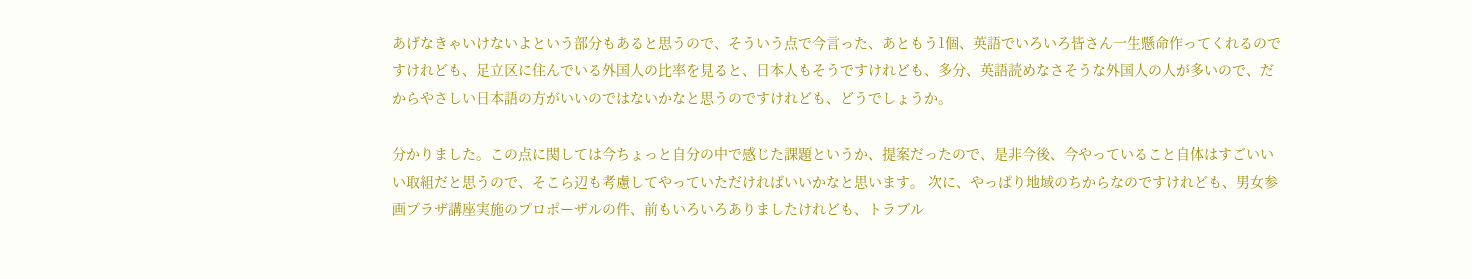あげなきゃいけないよという部分もあると思うので、そういう点で今言った、あともう1個、英語でいろいろ皆さん一生懸命作ってくれるのですけれども、足立区に住んでいる外国人の比率を見ると、日本人もそうですけれども、多分、英語読めなさそうな外国人の人が多いので、だからやさしい日本語の方がいいのではないかなと思うのですけれども、どうでしょうか。

分かりました。この点に関しては今ちょっと自分の中で感じた課題というか、提案だったので、是非今後、今やっていること自体はすごいいい取組だと思うので、そこら辺も考慮してやっていただければいいかなと思います。 次に、やっぱり地域のちからなのですけれども、男女参画プラザ講座実施のプロポーザルの件、前もいろいろありましたけれども、トラブル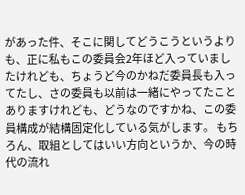があった件、そこに関してどうこうというよりも、正に私もこの委員会2年ほど入っていましたけれども、ちょうど今のかねだ委員長も入ってたし、さの委員も以前は一緒にやってたことありますけれども、どうなのですかね、この委員構成が結構固定化している気がします。 もちろん、取組としてはいい方向というか、今の時代の流れ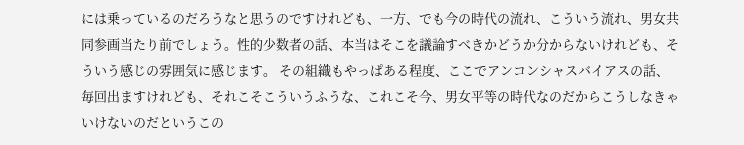には乗っているのだろうなと思うのですけれども、一方、でも今の時代の流れ、こういう流れ、男女共同参画当たり前でしょう。性的少数者の話、本当はそこを議論すべきかどうか分からないけれども、そういう感じの雰囲気に感じます。 その組織もやっぱある程度、ここでアンコンシャスバイアスの話、毎回出ますけれども、それこそこういうふうな、これこそ今、男女平等の時代なのだからこうしなきゃいけないのだというこの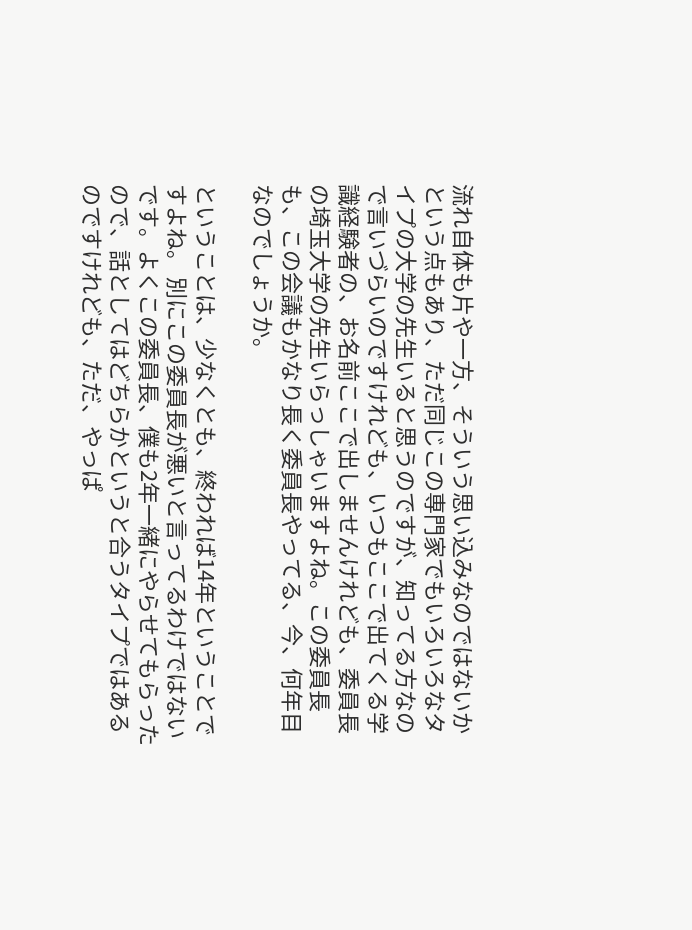流れ自体も片や一方、そういう思い込みなのではないかという点もあり、ただ同じこの専門家でもいろいろなタイプの大学の先生いると思うのですが、知ってる方なので言いづらいのですけれども、いつもここで出てくる学識経験者の、お名前ここで出しませんけれども、委員長の埼玉大学の先生いらっしゃいますよね。この委員長も、この会議もかなり長く委員長やってる、今、何年目なのでしょうか。

ということは、少なくとも、終われば14年ということですよね。 別にこの委員長が悪いと言ってるわけではないです。よくこの委員長、僕も2年一緒にやらせてもらったので、話としてはどちらかというと合うタイプではあるのですけれども、ただ、やっぱ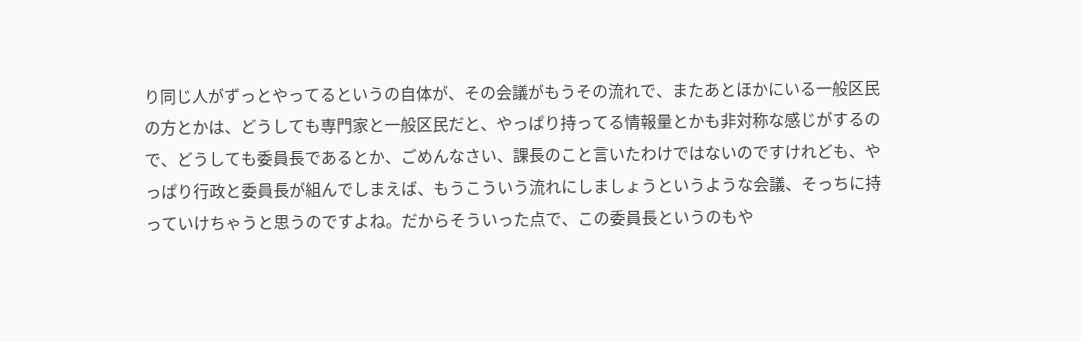り同じ人がずっとやってるというの自体が、その会議がもうその流れで、またあとほかにいる一般区民の方とかは、どうしても専門家と一般区民だと、やっぱり持ってる情報量とかも非対称な感じがするので、どうしても委員長であるとか、ごめんなさい、課長のこと言いたわけではないのですけれども、やっぱり行政と委員長が組んでしまえば、もうこういう流れにしましょうというような会議、そっちに持っていけちゃうと思うのですよね。だからそういった点で、この委員長というのもや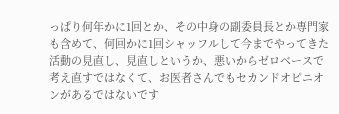っぱり何年かに1回とか、その中身の副委員長とか専門家も含めて、何回かに1回シャッフルして今までやってきた活動の見直し、見直しというか、悪いからゼロベースで考え直すではなくて、お医者さんでもセカンドオピニオンがあるではないです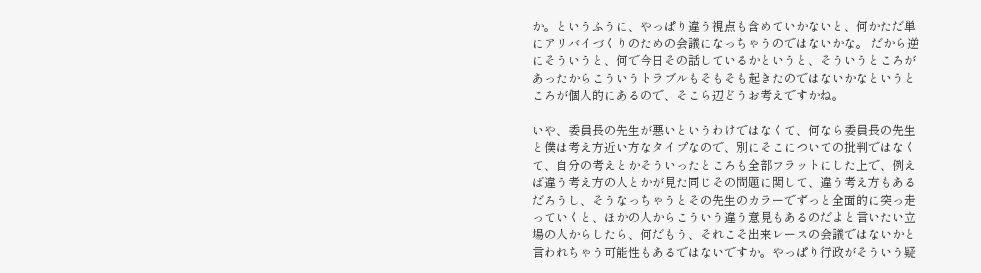か。というふうに、やっぱり違う視点も含めていかないと、何かただ単にアリバイづくりのための会議になっちゃうのではないかな。 だから逆にそういうと、何で今日その話しているかというと、そういうところがあったからこういうトラブルもそもそも起きたのではないかなというところが個人的にあるので、そこら辺どうお考えですかね。

いや、委員長の先生が悪いというわけではなくて、何なら委員長の先生と僕は考え方近い方なタイプなので、別にそこについての批判ではなくて、自分の考えとかそういったところも全部フラットにした上で、例えば違う考え方の人とかが見た同じその問題に関して、違う考え方もあるだろうし、そうなっちゃうとその先生のカラーでずっと全面的に突っ走っていくと、ほかの人からこういう違う意見もあるのだよと言いたい立場の人からしたら、何だもう、それこそ出来レースの会議ではないかと言われちゃう可能性もあるではないですか。やっぱり行政がそういう疑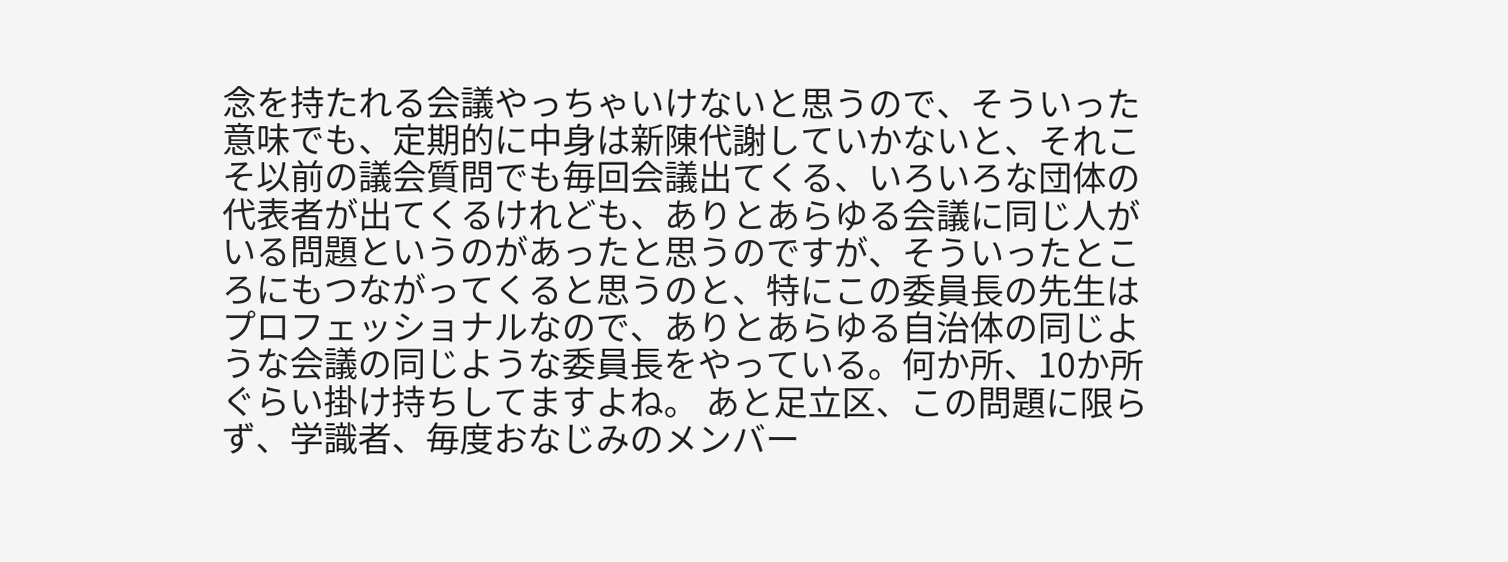念を持たれる会議やっちゃいけないと思うので、そういった意味でも、定期的に中身は新陳代謝していかないと、それこそ以前の議会質問でも毎回会議出てくる、いろいろな団体の代表者が出てくるけれども、ありとあらゆる会議に同じ人がいる問題というのがあったと思うのですが、そういったところにもつながってくると思うのと、特にこの委員長の先生はプロフェッショナルなので、ありとあらゆる自治体の同じような会議の同じような委員長をやっている。何か所、10か所ぐらい掛け持ちしてますよね。 あと足立区、この問題に限らず、学識者、毎度おなじみのメンバー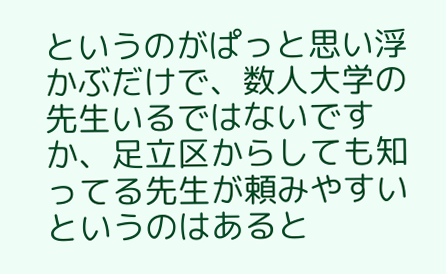というのがぱっと思い浮かぶだけで、数人大学の先生いるではないですか、足立区からしても知ってる先生が頼みやすいというのはあると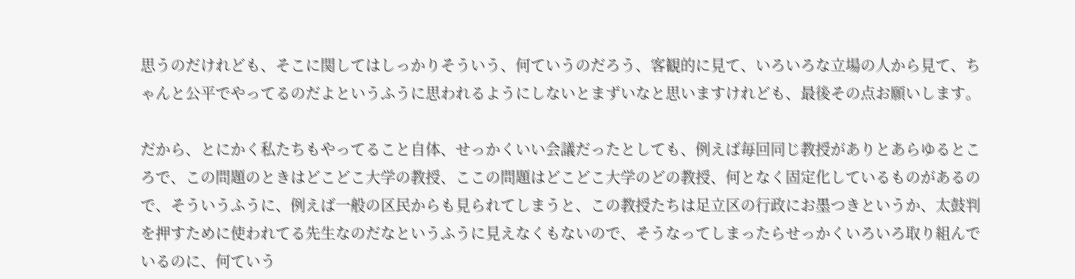思うのだけれども、そこに関してはしっかりそういう、何ていうのだろう、客観的に見て、いろいろな立場の人から見て、ちゃんと公平でやってるのだよというふうに思われるようにしないとまずいなと思いますけれども、最後その点お願いします。

だから、とにかく私たちもやってること自体、せっかくいい会議だったとしても、例えば毎回同じ教授がありとあらゆるところで、この問題のときはどこどこ大学の教授、ここの問題はどこどこ大学のどの教授、何となく固定化しているものがあるので、そういうふうに、例えば一般の区民からも見られてしまうと、この教授たちは足立区の行政にお墨つきというか、太鼓判を押すために使われてる先生なのだなというふうに見えなくもないので、そうなってしまったらせっかくいろいろ取り組んでいるのに、何ていう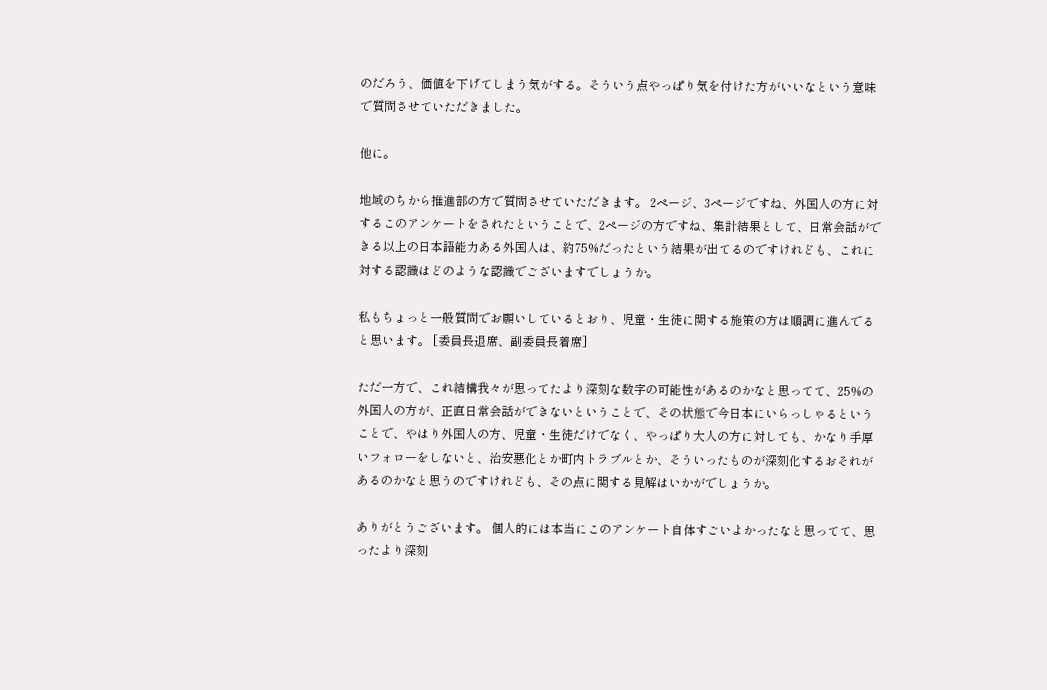のだろう、価値を下げてしまう気がする。そういう点やっぱり気を付けた方がいいなという意味で質問させていただきました。

他に。

地域のちから推進部の方で質問させていただきます。 2ページ、3ページですね、外国人の方に対するこのアンケートをされたということで、2ページの方ですね、集計結果として、日常会話ができる以上の日本語能力ある外国人は、約75%だったという結果が出てるのですけれども、これに対する認識はどのような認識でございますでしょうか。

私もちょっと一般質問でお願いしているとおり、児童・生徒に関する施策の方は順調に進んでると思います。 [委員長退席、副委員長着席]

ただ一方で、これ結構我々が思ってたより深刻な数字の可能性があるのかなと思ってて、25%の外国人の方が、正直日常会話ができないということで、その状態で今日本にいらっしゃるということで、やはり外国人の方、児童・生徒だけでなく、やっぱり大人の方に対しても、かなり手厚いフォローをしないと、治安悪化とか町内トラブルとか、そういったものが深刻化するおそれがあるのかなと思うのですけれども、その点に関する見解はいかがでしょうか。

ありがとうございます。 個人的には本当にこのアンケート自体すごいよかったなと思ってて、思ったより深刻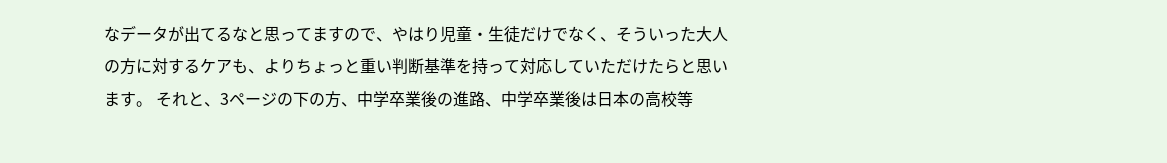なデータが出てるなと思ってますので、やはり児童・生徒だけでなく、そういった大人の方に対するケアも、よりちょっと重い判断基準を持って対応していただけたらと思います。 それと、3ページの下の方、中学卒業後の進路、中学卒業後は日本の高校等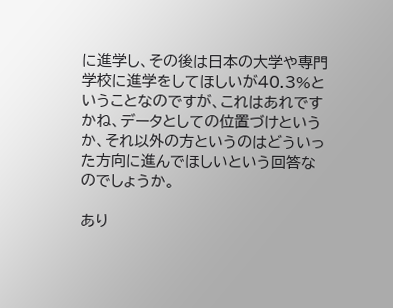に進学し、その後は日本の大学や専門学校に進学をしてほしいが40.3%ということなのですが、これはあれですかね、データとしての位置づけというか、それ以外の方というのはどういった方向に進んでほしいという回答なのでしょうか。

あり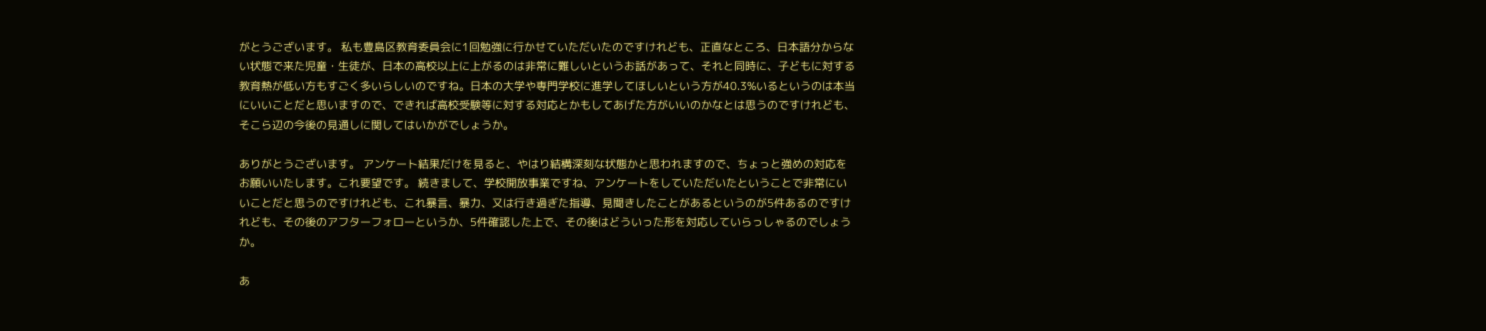がとうございます。 私も豊島区教育委員会に1回勉強に行かせていただいたのですけれども、正直なところ、日本語分からない状態で来た児童・生徒が、日本の高校以上に上がるのは非常に難しいというお話があって、それと同時に、子どもに対する教育熱が低い方もすごく多いらしいのですね。日本の大学や専門学校に進学してほしいという方が40.3%いるというのは本当にいいことだと思いますので、できれば高校受験等に対する対応とかもしてあげた方がいいのかなとは思うのですけれども、そこら辺の今後の見通しに関してはいかがでしょうか。

ありがとうございます。 アンケート結果だけを見ると、やはり結構深刻な状態かと思われますので、ちょっと強めの対応をお願いいたします。これ要望です。 続きまして、学校開放事業ですね、アンケートをしていただいたということで非常にいいことだと思うのですけれども、これ暴言、暴力、又は行き過ぎた指導、見聞きしたことがあるというのが5件あるのですけれども、その後のアフターフォローというか、5件確認した上で、その後はどういった形を対応していらっしゃるのでしょうか。

あ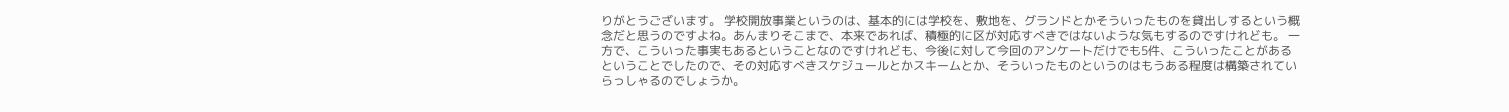りがとうございます。 学校開放事業というのは、基本的には学校を、敷地を、グランドとかそういったものを貸出しするという概念だと思うのですよね。あんまりそこまで、本来であれば、積極的に区が対応すべきではないような気もするのですけれども。 一方で、こういった事実もあるということなのですけれども、今後に対して今回のアンケートだけでも5件、こういったことがあるということでしたので、その対応すべきスケジュールとかスキームとか、そういったものというのはもうある程度は構築されていらっしゃるのでしょうか。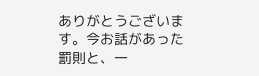ありがとうございます。今お話があった罰則と、一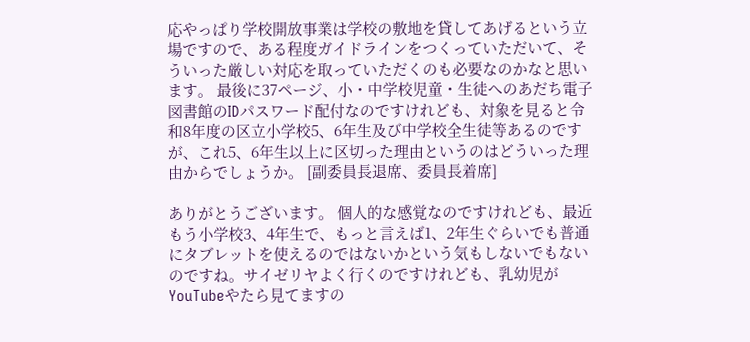応やっぱり学校開放事業は学校の敷地を貸してあげるという立場ですので、ある程度ガイドラインをつくっていただいて、そういった厳しい対応を取っていただくのも必要なのかなと思います。 最後に37ページ、小・中学校児童・生徒へのあだち電子図書館のIDパスワード配付なのですけれども、対象を見ると令和8年度の区立小学校5、6年生及び中学校全生徒等あるのですが、これ5、6年生以上に区切った理由というのはどういった理由からでしょうか。 [副委員長退席、委員長着席]

ありがとうございます。 個人的な感覚なのですけれども、最近もう小学校3、4年生で、もっと言えば1、2年生ぐらいでも普通にタブレットを使えるのではないかという気もしないでもないのですね。サイゼリヤよく行くのですけれども、乳幼児がYouTubeやたら見てますの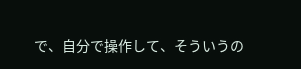で、自分で操作して、そういうの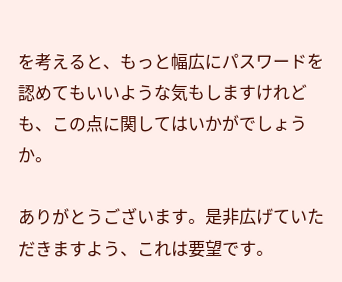を考えると、もっと幅広にパスワードを認めてもいいような気もしますけれども、この点に関してはいかがでしょうか。

ありがとうございます。是非広げていただきますよう、これは要望です。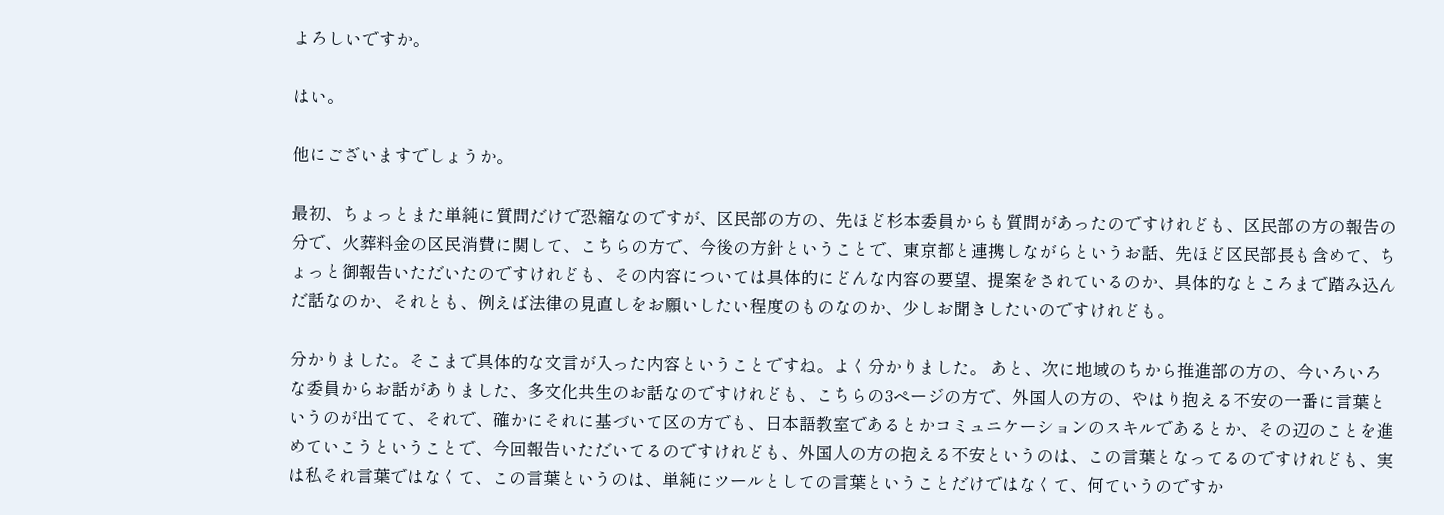よろしいですか。

はい。

他にございますでしょうか。

最初、ちょっとまた単純に質問だけで恐縮なのですが、区民部の方の、先ほど杉本委員からも質問があったのですけれども、区民部の方の報告の分で、火葬料金の区民消費に関して、こちらの方で、今後の方針ということで、東京都と連携しながらというお話、先ほど区民部長も含めて、ちょっと御報告いただいたのですけれども、その内容については具体的にどんな内容の要望、提案をされているのか、具体的なところまで踏み込んだ話なのか、それとも、例えば法律の見直しをお願いしたい程度のものなのか、少しお聞きしたいのですけれども。

分かりました。そこまで具体的な文言が入った内容ということですね。よく分かりました。 あと、次に地域のちから推進部の方の、今いろいろな委員からお話がありました、多文化共生のお話なのですけれども、こちらの3ページの方で、外国人の方の、やはり抱える不安の一番に言葉というのが出てて、それで、確かにそれに基づいて区の方でも、日本語教室であるとかコミュニケーションのスキルであるとか、その辺のことを進めていこうということで、今回報告いただいてるのですけれども、外国人の方の抱える不安というのは、この言葉となってるのですけれども、実は私それ言葉ではなくて、この言葉というのは、単純にツールとしての言葉ということだけではなくて、何ていうのですか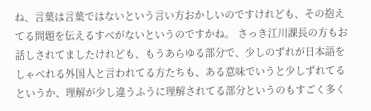ね、言葉は言葉ではないという言い方おかしいのですけれども、その抱えてる問題を伝えるすべがないというのですかね。 さっき江川課長の方もお話しされてましたけれども、もうあらゆる部分で、少しのずれが日本語をしゃべれる外国人と言われてる方たちも、ある意味でいうと少しずれてるというか、理解が少し違うふうに理解されてる部分というのもすごく多く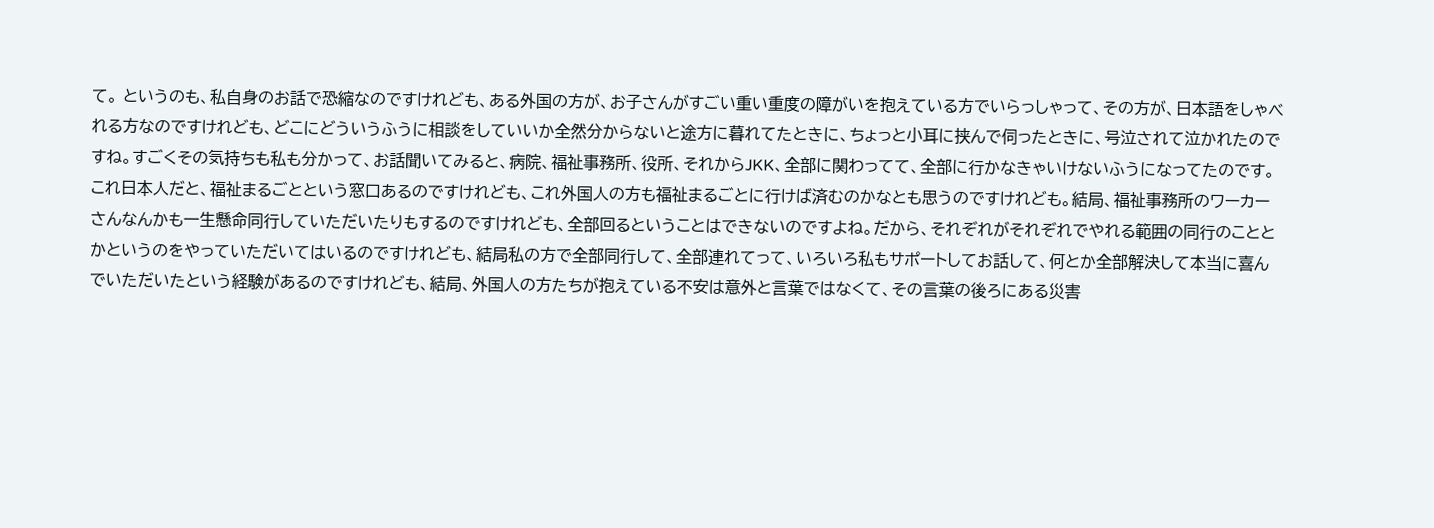て。 というのも、私自身のお話で恐縮なのですけれども、ある外国の方が、お子さんがすごい重い重度の障がいを抱えている方でいらっしゃって、その方が、日本語をしゃべれる方なのですけれども、どこにどういうふうに相談をしていいか全然分からないと途方に暮れてたときに、ちょっと小耳に挟んで伺ったときに、号泣されて泣かれたのですね。すごくその気持ちも私も分かって、お話聞いてみると、病院、福祉事務所、役所、それからJKK、全部に関わってて、全部に行かなきゃいけないふうになってたのです。これ日本人だと、福祉まるごとという窓口あるのですけれども、これ外国人の方も福祉まるごとに行けば済むのかなとも思うのですけれども。結局、福祉事務所のワーカーさんなんかも一生懸命同行していただいたりもするのですけれども、全部回るということはできないのですよね。だから、それぞれがそれぞれでやれる範囲の同行のこととかというのをやっていただいてはいるのですけれども、結局私の方で全部同行して、全部連れてって、いろいろ私もサポートしてお話して、何とか全部解決して本当に喜んでいただいたという経験があるのですけれども、結局、外国人の方たちが抱えている不安は意外と言葉ではなくて、その言葉の後ろにある災害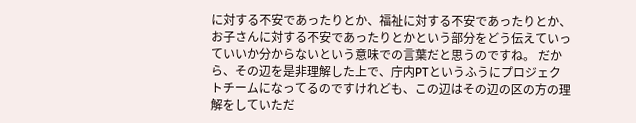に対する不安であったりとか、福祉に対する不安であったりとか、お子さんに対する不安であったりとかという部分をどう伝えていっていいか分からないという意味での言葉だと思うのですね。 だから、その辺を是非理解した上で、庁内PTというふうにプロジェクトチームになってるのですけれども、この辺はその辺の区の方の理解をしていただ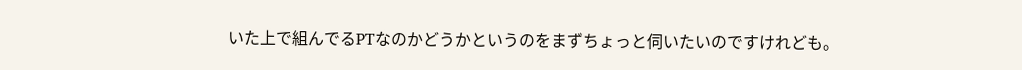いた上で組んでるPTなのかどうかというのをまずちょっと伺いたいのですけれども。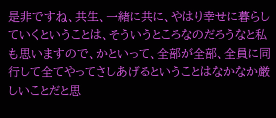是非ですね、共生、一緒に共に、やはり幸せに暮らしていくということは、そういうところなのだろうなと私も思いますので、かといって、全部が全部、全員に同行して全てやってさしあげるということはなかなか厳しいことだと思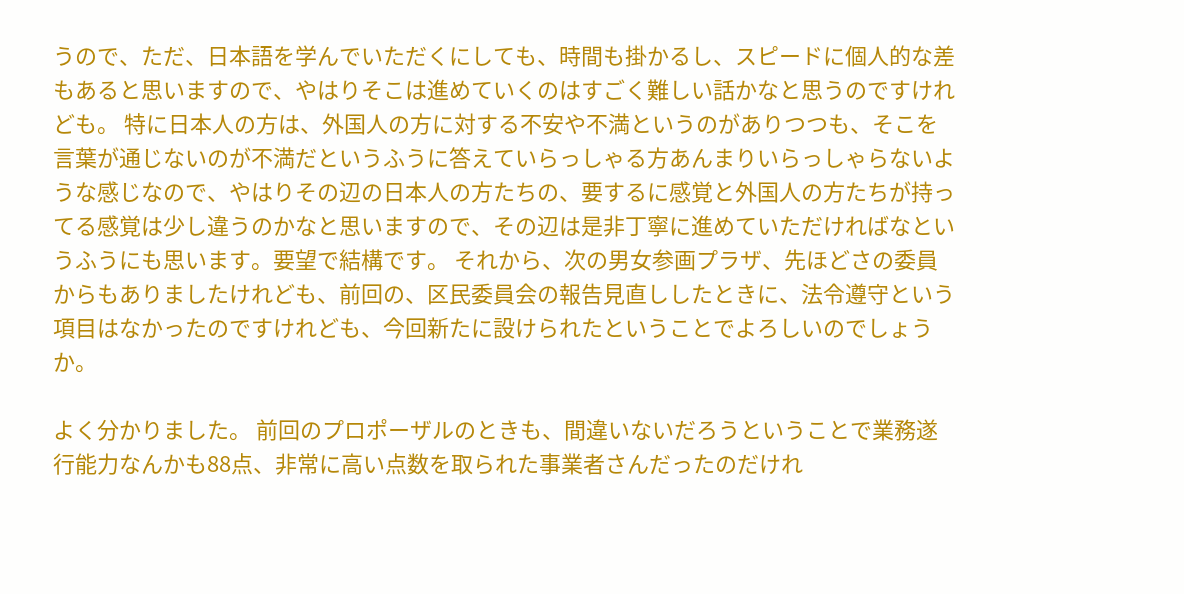うので、ただ、日本語を学んでいただくにしても、時間も掛かるし、スピードに個人的な差もあると思いますので、やはりそこは進めていくのはすごく難しい話かなと思うのですけれども。 特に日本人の方は、外国人の方に対する不安や不満というのがありつつも、そこを言葉が通じないのが不満だというふうに答えていらっしゃる方あんまりいらっしゃらないような感じなので、やはりその辺の日本人の方たちの、要するに感覚と外国人の方たちが持ってる感覚は少し違うのかなと思いますので、その辺は是非丁寧に進めていただければなというふうにも思います。要望で結構です。 それから、次の男女参画プラザ、先ほどさの委員からもありましたけれども、前回の、区民委員会の報告見直ししたときに、法令遵守という項目はなかったのですけれども、今回新たに設けられたということでよろしいのでしょうか。

よく分かりました。 前回のプロポーザルのときも、間違いないだろうということで業務遂行能力なんかも88点、非常に高い点数を取られた事業者さんだったのだけれ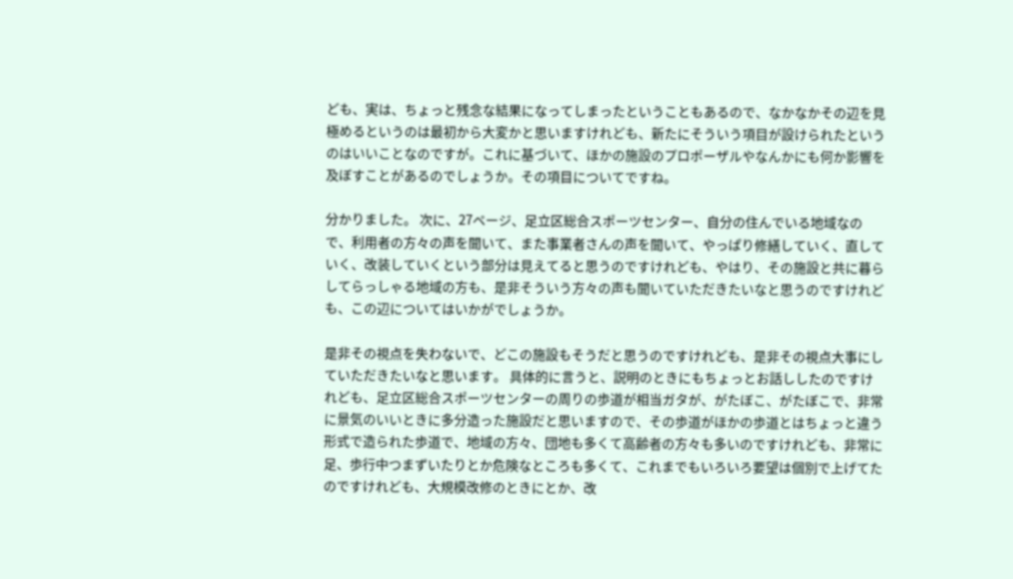ども、実は、ちょっと残念な結果になってしまったということもあるので、なかなかその辺を見極めるというのは最初から大変かと思いますけれども、新たにそういう項目が設けられたというのはいいことなのですが。これに基づいて、ほかの施設のプロポーザルやなんかにも何か影響を及ぼすことがあるのでしょうか。その項目についてですね。

分かりました。 次に、27ページ、足立区総合スポーツセンター、自分の住んでいる地域なので、利用者の方々の声を聞いて、また事業者さんの声を聞いて、やっぱり修繕していく、直していく、改装していくという部分は見えてると思うのですけれども、やはり、その施設と共に暮らしてらっしゃる地域の方も、是非そういう方々の声も聞いていただきたいなと思うのですけれども、この辺についてはいかがでしょうか。

是非その視点を失わないで、どこの施設もそうだと思うのですけれども、是非その視点大事にしていただきたいなと思います。 具体的に言うと、説明のときにもちょっとお話ししたのですけれども、足立区総合スポーツセンターの周りの歩道が相当ガタが、がたぼこ、がたぼこで、非常に景気のいいときに多分造った施設だと思いますので、その歩道がほかの歩道とはちょっと違う形式で造られた歩道で、地域の方々、団地も多くて高齢者の方々も多いのですけれども、非常に足、歩行中つまずいたりとか危険なところも多くて、これまでもいろいろ要望は個別で上げてたのですけれども、大規模改修のときにとか、改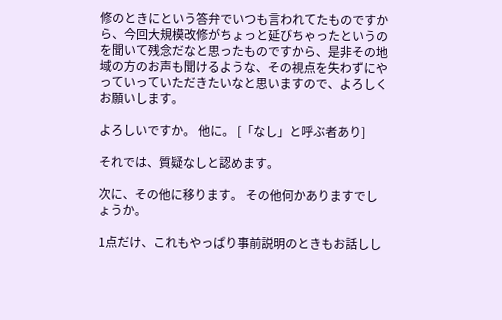修のときにという答弁でいつも言われてたものですから、今回大規模改修がちょっと延びちゃったというのを聞いて残念だなと思ったものですから、是非その地域の方のお声も聞けるような、その視点を失わずにやっていっていただきたいなと思いますので、よろしくお願いします。

よろしいですか。 他に。 [「なし」と呼ぶ者あり]

それでは、質疑なしと認めます。

次に、その他に移ります。 その他何かありますでしょうか。

1点だけ、これもやっぱり事前説明のときもお話しし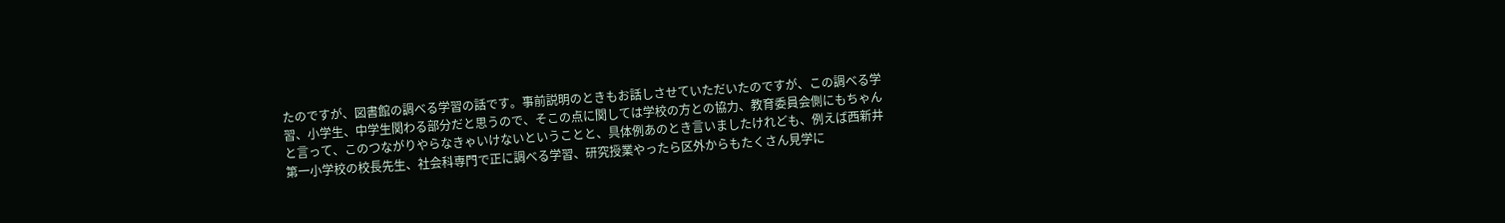たのですが、図書館の調べる学習の話です。事前説明のときもお話しさせていただいたのですが、この調べる学習、小学生、中学生関わる部分だと思うので、そこの点に関しては学校の方との協力、教育委員会側にもちゃんと言って、このつながりやらなきゃいけないということと、具体例あのとき言いましたけれども、例えば西新井第一小学校の校長先生、社会科専門で正に調べる学習、研究授業やったら区外からもたくさん見学に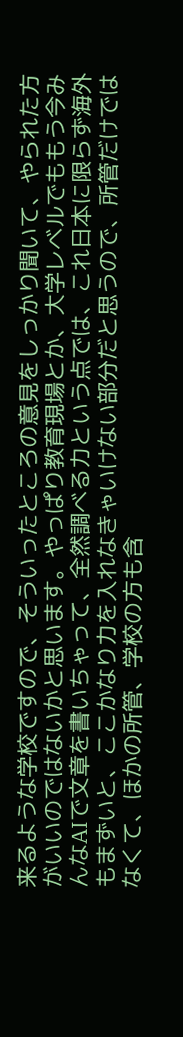来るような学校ですので、そういったところの意見をしっかり聞いて、やられた方がいいのではないかと思います。やっぱり教育現場とか、大学レベルでももう今みんなAIで文章を書いちゃって、全然調べる力という点では、これ日本に限らず海外もまずいと、ここかなり力を入れなきゃいけない部分だと思うので、所管だけではなくて、ほかの所管、学校の方も含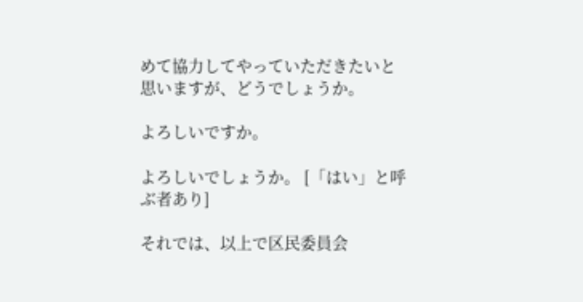めて協力してやっていただきたいと思いますが、どうでしょうか。

よろしいですか。

よろしいでしょうか。 [「はい」と呼ぶ者あり]

それでは、以上で区民委員会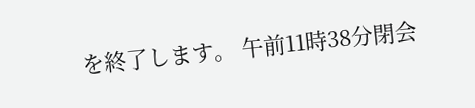を終了します。 午前11時38分閉会